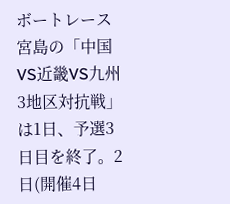ボートレース宮島の「中国VS近畿VS九州3地区対抗戦」は1日、予選3日目を終了。2日(開催4日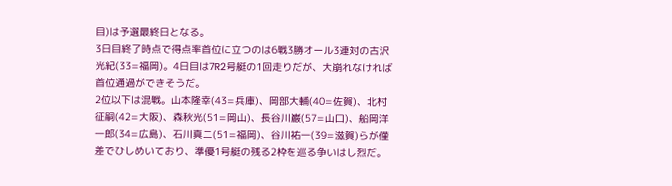目)は予選最終日となる。
3日目終了時点で得点率首位に立つのは6戦3勝オール3連対の古沢光紀(33=福岡)。4日目は7R2号艇の1回走りだが、大崩れなければ首位通過ができそうだ。
2位以下は混戦。山本隆幸(43=兵庫)、岡部大輔(40=佐賀)、北村征嗣(42=大阪)、森秋光(51=岡山)、長谷川巌(57=山口)、船岡洋一郎(34=広島)、石川真二(51=福岡)、谷川祐一(39=滋賀)らが僅差でひしめいており、準優1号艇の残る2枠を巡る争いはし烈だ。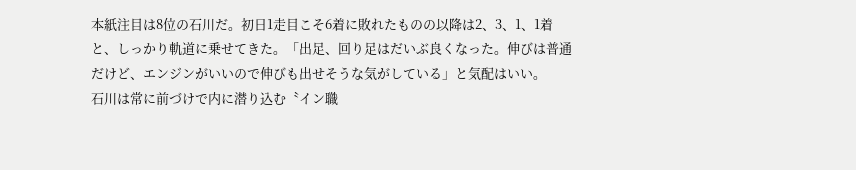本紙注目は8位の石川だ。初日1走目こそ6着に敗れたものの以降は2、3、1、1着と、しっかり軌道に乗せてきた。「出足、回り足はだいぶ良くなった。伸びは普通だけど、エンジンがいいので伸びも出せそうな気がしている」と気配はいい。
石川は常に前づけで内に潜り込む〝イン職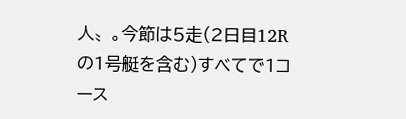人〟。今節は5走(2日目12Rの1号艇を含む)すべてで1コース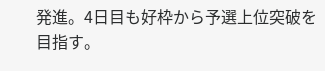発進。4日目も好枠から予選上位突破を目指す。